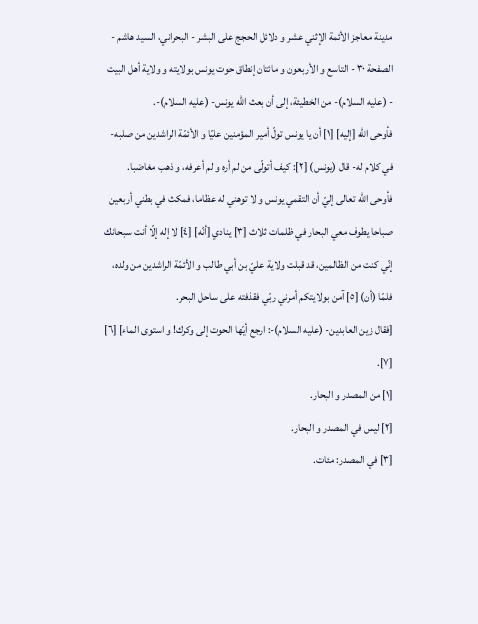مدينة معاجز الأئمة الإثني عشر و دلائل الحجج على البشر - البحراني، السيد هاشم - الصفحة ٣٠ - التاسع و الأربعون و مائتان إنطاق حوت يونس بولايته و ولاية أهل البيت
- (عليه السلام)- من الخطيئة، إلى أن بعث اللّه يونس- (عليه السلام)-.
فأوحى اللّه [إليه] [١] أن يا يونس تولّ أمير المؤمنين عليّا و الأئمّة الراشدين من صلبه- في كلام له- قال (يونس) [٢]: كيف أتولّى من لم أره و لم أعرفه، و ذهب مغاضبا.
فأوحى اللّه تعالى إليّ أن التقمي يونس و لا توهني له عظاما، فمكث في بطني أربعين صباحا يطوف معي البحار في ظلمات ثلاث [٣] ينادي [أنّه] [٤] لا إله إلّا أنت سبحانك إنّي كنت من الظالمين، قد قبلت ولاية عليّ بن أبي طالب و الأئمّة الراشدين من ولده، فلمّا (أن) [٥] آمن بولايتكم أمرني ربّي فقذفته على ساحل البحر.
[فقال زين العابدين- (عليه السلام)-: ارجع أيّها الحوت إلى وكرك! و استوى الماء] [٦] [٧].
[١] من المصدر و البحار.
[٢] ليس في المصدر و البحار.
[٣] في المصدر: مئات.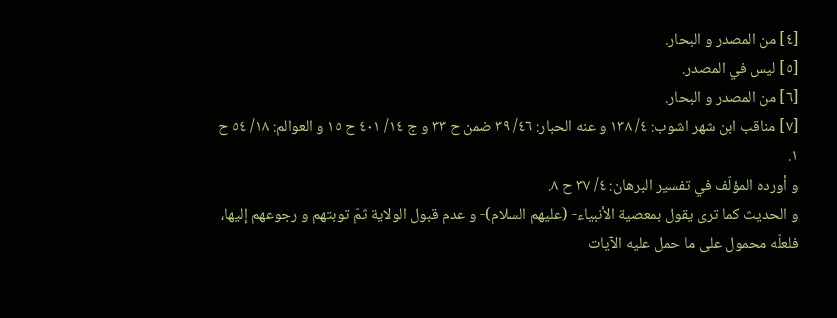[٤] من المصدر و البحار.
[٥] ليس في المصدر.
[٦] من المصدر و البحار.
[٧] مناقب ابن شهر اشوب: ٤/ ١٣٨ و عنه الحبار: ٤٦/ ٣٩ ضمن ح ٣٣ و ج ١٤/ ٤٠١ ح ١٥ و العوالم: ١٨/ ٥٤ ح ١.
و أورده المؤلّف في تفسير البرهان: ٤/ ٣٧ ح ٨.
و الحديث كما ترى يقول بمعصية الأنبياء- (عليهم السلام)- و عدم قبول الولاية ثمّ توبتهم و رجوعهم إليها، فلعلّه محمول على ما حمل عليه الآيات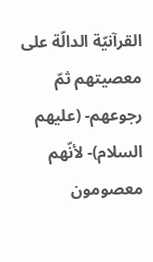القرآنيّة الدالّة على معصيتهم ثمّ رجوعهم- (عليهم السلام)- لأنّهم معصومون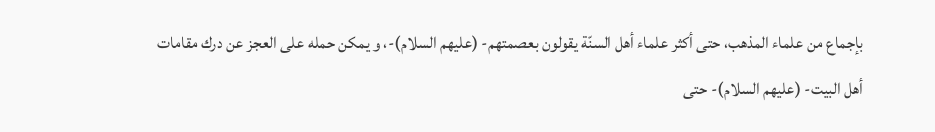بإجماع من علماء المذهب، حتى أكثر علماء أهل السنّة يقولون بعصمتهم- (عليهم السلام)-، و يمكن حمله على العجز عن درك مقامات أهل البيت- (عليهم السلام)- حتى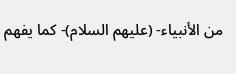من الأنبياء- (عليهم السلام)- كما يفهم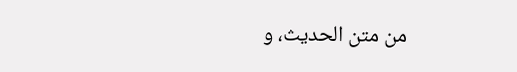من متن الحديث، و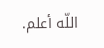اللّه أعلم.